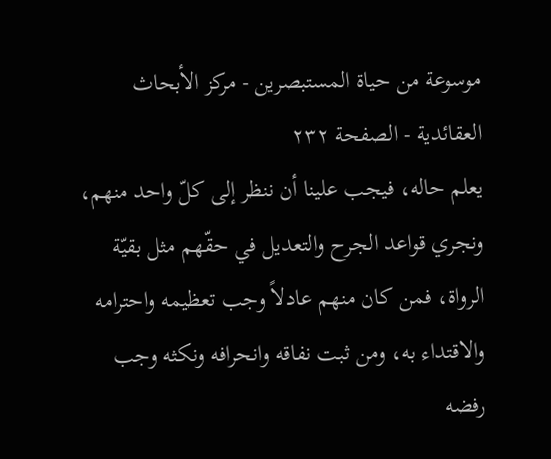موسوعة من حياة المستبصرين - مركز الأبحاث العقائدية - الصفحة ٢٣٢
يعلم حاله، فيجب علينا أن ننظر إلى كلّ واحد منهم، ونجري قواعد الجرح والتعديل في حقّهم مثل بقيّة الرواة، فمن كان منهم عادلاً وجب تعظيمه واحترامه والاقتداء به، ومن ثبت نفاقه وانحرافه ونكثه وجب رفضه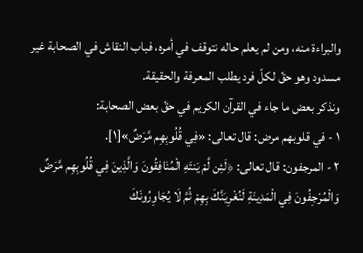والبراءة منه، ومن لم يعلم حاله نتوقف في أمره، فباب النقاش في الصحابة غير مسدود وهو حقّ لكلّ فرد يطلب المعرفة والحقيقة.
ونذكر بعض ما جاء في القرآن الكريم في حقّ بعض الصحابة:
١ - في قلوبهم مرض: قال تعالى: «فِي قُلُوبِهِم مَّرَضٌ»[١].
٢ - المرجفون: قال تعالى: ﴿لَئِن لَّمْ يَنتَهِ الْمُنَافِقُونَ وَالَّذِينَ فِي قُلُوبِهِم مَّرَضٌ وَالْمُرْجِفُونَ فِي الْمَدِينَةِ لَنُغْرِيَنَّكَ بِهِمْ ثُمَّ لَا يُجَاوِرُونَكَ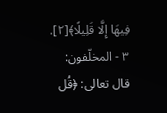فِيهَا إِلَّا قَلِيلًا﴾[٢].
٣ - المخلّفون: قال تعالى: ﴿قُل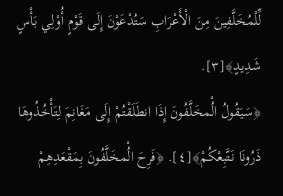لِّلْمُخَلَّفِينَ مِنَ الْأَعْرَابِ سَتُدْعَوْنَ إِلَى قَوْمٍ أُوْلِي بَأْسٍ شَدِيدٍ﴾[٣].
﴿سَيَقُولُ الُْمخَلَّفُونَ إِذَا انطَلَقْتُمْ إِلَى مَغَانِمَ لِتَأْخُذُوهَا ذَرُونَا نَتَّبِعْكُمْ﴾[٤]. ﴿فَرِحَ الُْمخَلَّفُونَ بِمَقْعَدِهِمْ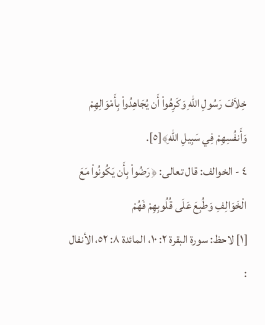خِلاَفَ رَسُولِ اللّهِ وَكَرِهُواْ أَن يُجَاهِدُواْ بِأَمْوَالِهِمْ وَأَنفُسِهِمْ فِي سَبِيلِ اللّهِ﴾[٥].
٤ - الخوالف: قال تعالى: ﴿رَضُواْ بِأَن يَكُونُواْ مَعَ الْخَوَالِفِ وَطُبِعَ عَلَى قُلُوبِهِمْ فَهُمْ
[١] لاحظ: سورة البقرة ٢: ١٠، المائدة ٨: ٥٢، الأنفال :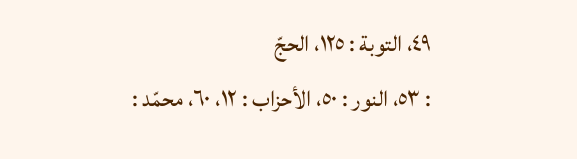٤٩، التوبة : ١٢٥، الحجّ
: ٥٣، النور : ٥٠، الأحزاب : ١٢، ٦٠، محمّد :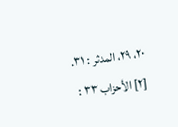٢٠، ٢٩، المدثر : ٣١.
[٢] الأحزاب ٣٣ :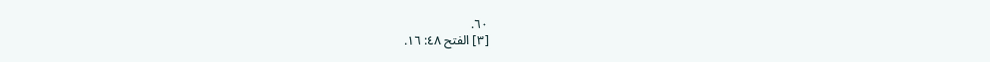٦٠.
[٣] الفتح ٤٨: ١٦.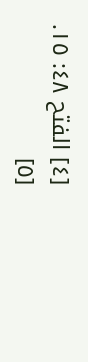[٤] الفتح ٤٨: ١٥.
[٥]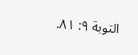التوبة ٩: ٨١.